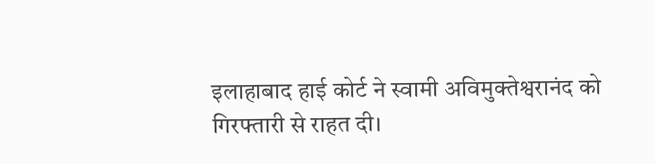इलाहाबाद हाई कोर्ट ने स्वामी अविमुक्तेश्वरानंद को गिरफ्तारी से राहत दी।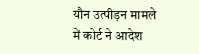यौन उत्पीड़न मामले में कोर्ट ने आदेश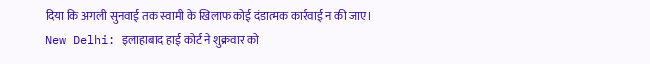दिया कि अगली सुनवाई तक स्वामी के खिलाफ कोई दंडात्मक कार्रवाई न की जाए।
New Delhi: इलाहाबाद हाई कोर्ट ने शुक्रवार को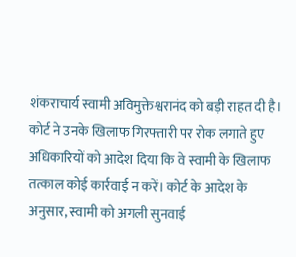शंकराचार्य स्वामी अविमुक्तेश्वरानंद को बड़ी राहत दी है। कोर्ट ने उनके खिलाफ गिरफ्तारी पर रोक लगाते हुए अधिकारियों को आदेश दिया कि वे स्वामी के खिलाफ तत्काल कोई कार्रवाई न करें। कोर्ट के आदेश के अनुसार, स्वामी को अगली सुनवाई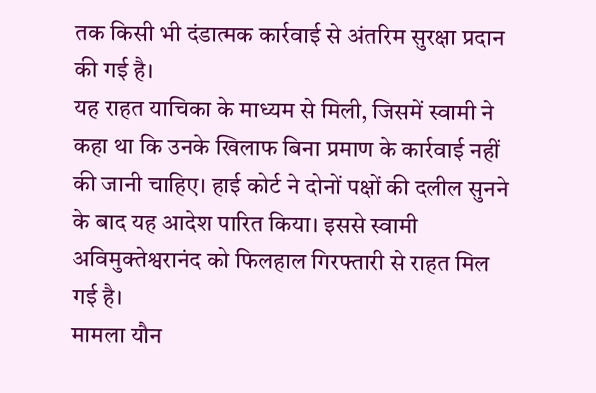तक किसी भी दंडात्मक कार्रवाई से अंतरिम सुरक्षा प्रदान की गई है।
यह राहत याचिका के माध्यम से मिली, जिसमें स्वामी ने कहा था कि उनके खिलाफ बिना प्रमाण के कार्रवाई नहीं की जानी चाहिए। हाई कोर्ट ने दोनों पक्षों की दलील सुनने के बाद यह आदेश पारित किया। इससे स्वामी अविमुक्तेश्वरानंद को फिलहाल गिरफ्तारी से राहत मिल गई है।
मामला यौन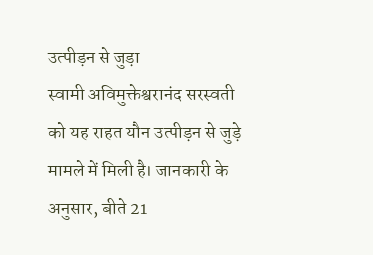उत्पीड़न से जुड़ा
स्वामी अविमुक्तेश्वरानंद सरस्वती को यह राहत यौन उत्पीड़न से जुड़े मामले में मिली है। जानकारी के अनुसार, बीते 21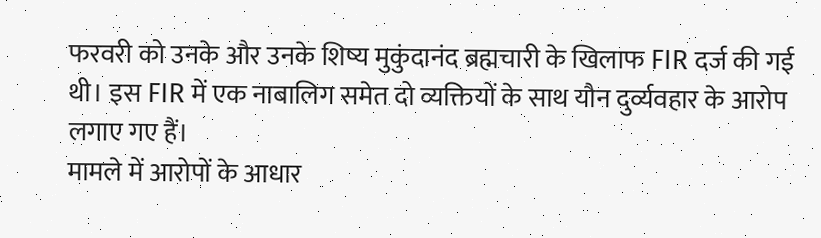फरवरी को उनके और उनके शिष्य मुकुंदानंद ब्रह्मचारी के खिलाफ FIR दर्ज की गई थी। इस FIR में एक नाबालिग समेत दो व्यक्तियों के साथ यौन दुर्व्यवहार के आरोप लगाए गए हैं।
मामले में आरोपों के आधार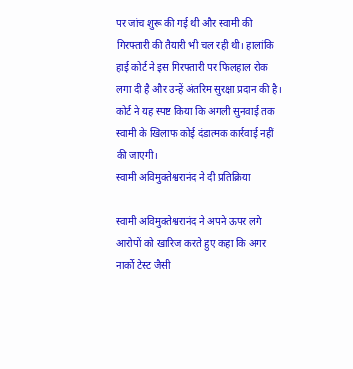पर जांच शुरू की गई थी और स्वामी की गिरफ्तारी की तैयारी भी चल रही थी। हालांकि हाई कोर्ट ने इस गिरफ्तारी पर फिलहाल रोक लगा दी है और उन्हें अंतरिम सुरक्षा प्रदान की है। कोर्ट ने यह स्पष्ट किया कि अगली सुनवाई तक स्वामी के खिलाफ कोई दंडात्मक कार्रवाई नहीं की जाएगी।
स्वामी अविमुक्तेश्वरानंद ने दी प्रतिक्रिया

स्वामी अविमुक्तेश्वरानंद ने अपने ऊपर लगे आरोपों को खारिज करते हुए कहा कि अगर नार्को टेस्ट जैसी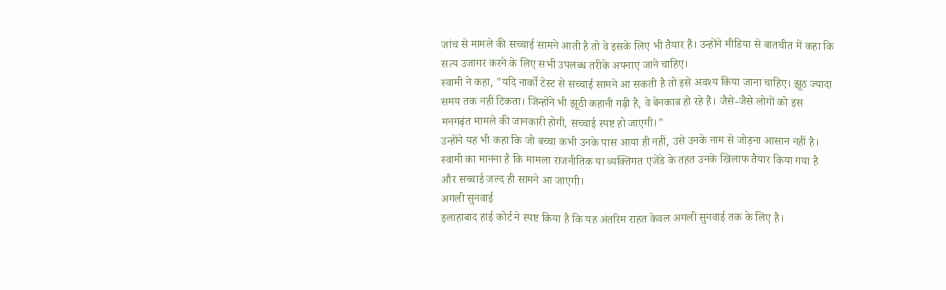जांच से मामले की सच्चाई सामने आती है तो वे इसके लिए भी तैयार हैं। उन्होंने मीडिया से बातचीत में कहा कि सत्य उजागर करने के लिए सभी उपलब्ध तरीके अपनाए जाने चाहिए।
स्वामी ने कहा, "यदि नार्को टेस्ट से सच्चाई सामने आ सकती है तो इसे अवश्य किया जाना चाहिए। झूठ ज्यादा समय तक नहीं टिकता। जिन्होंने भी झूठी कहानी गढ़ी है, वे बेनकाब हो रहे हैं। जैसे-जैसे लोगों को इस मनगढ़ंत मामले की जानकारी होगी, सच्चाई स्पष्ट हो जाएगी।"
उन्होंने यह भी कहा कि जो बच्चा कभी उनके पास आया ही नहीं, उसे उनके नाम से जोड़ना आसान नहीं है। स्वामी का मानना है कि मामला राजनीतिक या व्यक्तिगत एजेंडे के तहत उनके खिलाफ तैयार किया गया है और सच्चाई जल्द ही सामने आ जाएगी।
अगली सुनवाई
इलाहाबाद हाई कोर्ट ने स्पष्ट किया है कि यह अंतरिम राहत केवल अगली सुनवाई तक के लिए है।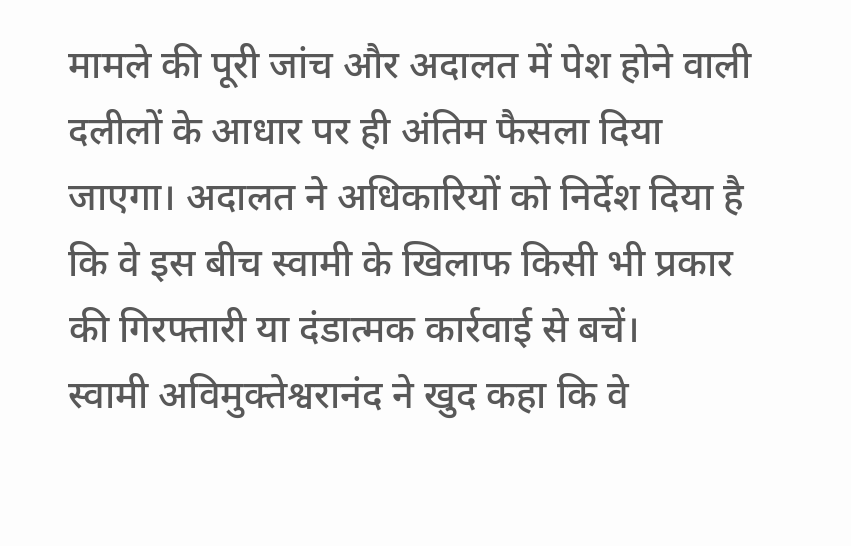मामले की पूरी जांच और अदालत में पेश होने वाली दलीलों के आधार पर ही अंतिम फैसला दिया जाएगा। अदालत ने अधिकारियों को निर्देश दिया है कि वे इस बीच स्वामी के खिलाफ किसी भी प्रकार की गिरफ्तारी या दंडात्मक कार्रवाई से बचें।
स्वामी अविमुक्तेश्वरानंद ने खुद कहा कि वे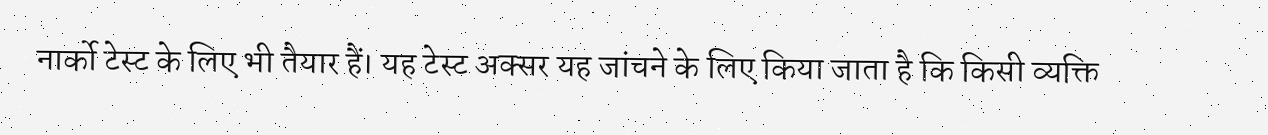नार्को टेस्ट के लिए भी तैयार हैं। यह टेस्ट अक्सर यह जांचने के लिए किया जाता है कि किसी व्यक्ति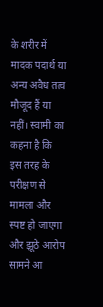के शरीर में मादक पदार्थ या अन्य अवैध तत्व मौजूद हैं या नहीं। स्वामी का कहना है कि इस तरह के परीक्षण से मामला और स्पष्ट हो जाएगा और झूठे आरोप सामने आ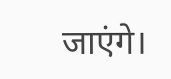जाएंगे।